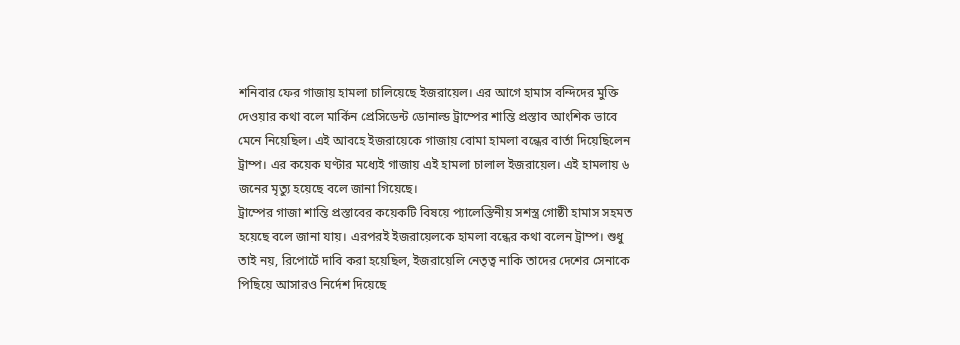শনিবার ফের গাজায় হামলা চালিয়েছে ইজরায়েল। এর আগে হামাস বন্দিদের মুক্তি দেওয়ার কথা বলে মার্কিন প্রেসিডেন্ট ডোনাল্ড ট্রাম্পের শান্তি প্রস্তাব আংশিক ভাবে মেনে নিয়েছিল। এই আবহে ইজরায়েকে গাজায় বোমা হামলা বন্ধের বার্তা দিয়েছিলেন ট্রাম্প। এর কয়েক ঘণ্টার মধ্যেই গাজায় এই হামলা চালাল ইজরায়েল। এই হামলায় ৬ জনের মৃত্যু হয়েছে বলে জানা গিয়েছে।
ট্রাম্পের গাজা শান্তি প্রস্তাবের কয়েকটি বিষয়ে প্যালেস্তিনীয় সশস্ত্র গোষ্ঠী হামাস সহমত হয়েছে বলে জানা যায়। এরপরই ইজরায়েলকে হামলা বন্ধের কথা বলেন ট্রাম্প। শুধু তাই নয়, রিপোর্টে দাবি করা হয়েছিল, ইজরায়েলি নেতৃত্ব নাকি তাদের দেশের সেনাকে পিছিয়ে আসারও নির্দেশ দিয়েছে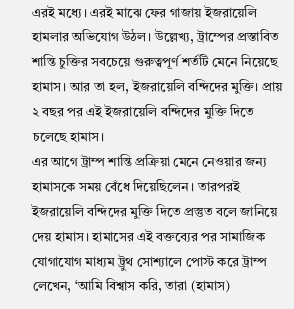এরই মধ্যে। এরই মাঝে ফের গাজায় ইজরায়েলি হামলার অভিযোগ উঠল। উল্লেখ্য, ট্রাম্পের প্রস্তাবিত শান্তি চুক্তির সবচেয়ে গুরুত্বপূর্ণ শর্তটি মেনে নিয়েছে হামাস। আর তা হল, ইজরায়েলি বন্দিদের মুক্তি। প্রায় ২ বছর পর এই ইজরায়েলি বন্দিদের মুক্তি দিতে চলেছে হামাস।
এর আগে ট্রাম্প শান্তি প্রক্রিয়া মেনে নেওয়ার জন্য হামাসকে সময় বেঁধে দিয়েছিলেন। তারপরই ইজরায়েলি বন্দিদের মুক্তি দিতে প্রস্তুত বলে জানিয়ে দেয় হামাস। হামাসের এই বক্তব্যের পর সামাজিক যোগাযোগ মাধ্যম ট্রুথ সোশ্যালে পোস্ট করে ট্রাম্প লেখেন, ‘আমি বিশ্বাস করি, তারা (হামাস)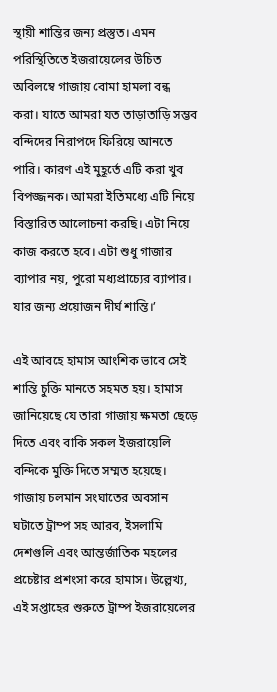স্থায়ী শান্তির জন্য প্রস্তুত। এমন পরিস্থিতিতে ইজরায়েলের উচিত অবিলম্বে গাজায় বোমা হামলা বন্ধ করা। যাতে আমরা যত তাড়াতাড়ি সম্ভব বন্দিদের নিরাপদে ফিরিয়ে আনতে পারি। কারণ এই মুহূর্তে এটি করা খুব বিপজ্জনক। আমরা ইতিমধ্যে এটি নিয়ে বিস্তারিত আলোচনা করছি। এটা নিয়ে কাজ করতে হবে। এটা শুধু গাজার ব্যাপার নয়, পুরো মধ্যপ্রাচ্যের ব্যাপার। যার জন্য প্রয়োজন দীর্ঘ শান্তি।’

এই আবহে হামাস আংশিক ভাবে সেই শান্তি চুক্তি মানতে সহমত হয়। হামাস জানিয়েছে যে তারা গাজায় ক্ষমতা ছেড়ে দিতে এবং বাকি সকল ইজরায়েলি বন্দিকে মুক্তি দিতে সম্মত হয়েছে। গাজায় চলমান সংঘাতের অবসান ঘটাতে ট্রাম্প সহ আরব, ইসলামি দেশগুলি এবং আন্তর্জাতিক মহলের প্রচেষ্টার প্রশংসা করে হামাস। উল্লেখ্য, এই সপ্তাহের শুরুতে ট্রাম্প ইজরায়েলের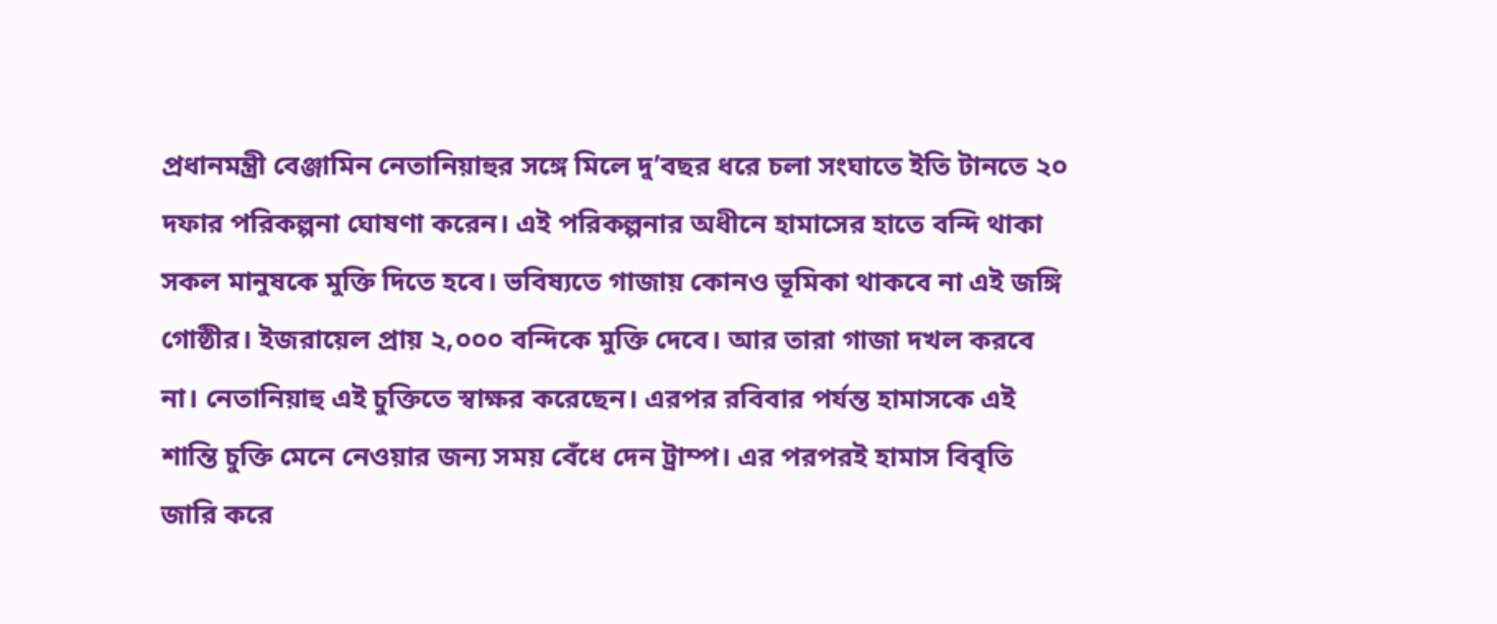প্রধানমন্ত্রী বেঞ্জামিন নেতানিয়াহুর সঙ্গে মিলে দু’বছর ধরে চলা সংঘাতে ইতি টানতে ২০ দফার পরিকল্পনা ঘোষণা করেন। এই পরিকল্পনার অধীনে হামাসের হাতে বন্দি থাকা সকল মানুষকে মুক্তি দিতে হবে। ভবিষ্যতে গাজায় কোনও ভূমিকা থাকবে না এই জঙ্গি গোষ্ঠীর। ইজরায়েল প্রায় ২,০০০ বন্দিকে মুক্তি দেবে। আর তারা গাজা দখল করবে না। নেতানিয়াহু এই চুক্তিতে স্বাক্ষর করেছেন। এরপর রবিবার পর্যন্ত হামাসকে এই শান্তি চুক্তি মেনে নেওয়ার জন্য সময় বেঁধে দেন ট্রাম্প। এর পরপরই হামাস বিবৃতি জারি করে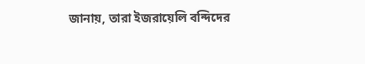জানায়, তারা ইজরায়েলি বন্দিদের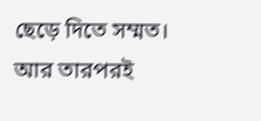ছেড়ে দিতে সম্মত। আর তারপরই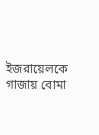ইজরায়েলকে গাজায় বোমা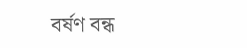বর্ষণ বন্ধ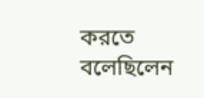করতে বলেছিলেন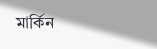মার্কিন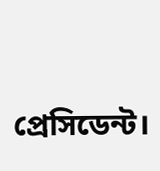প্রেসিডেন্ট।